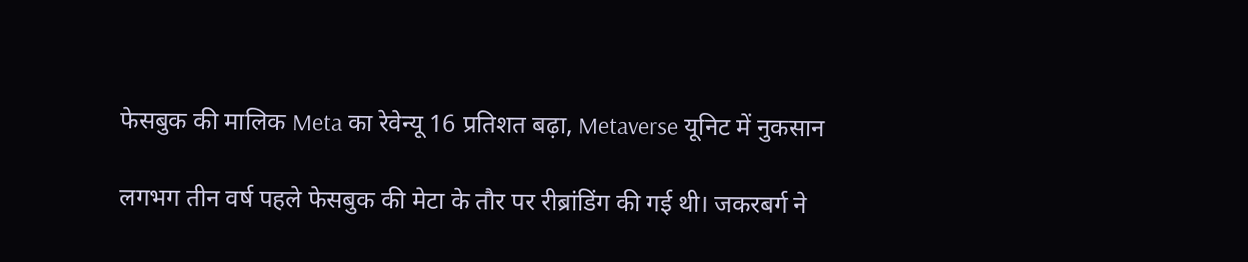फेसबुक की मालिक Meta का रेवेन्यू 16 प्रतिशत बढ़ा, Metaverse यूनिट में नुकसान

लगभग तीन वर्ष पहले फेसबुक की मेटा के तौर पर रीब्रांडिंग की गई थी। जकरबर्ग ने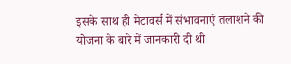इसके साथ ही मेटावर्स में संभावनाएं तलाशने की योजना के बारे में जानकारी दी थी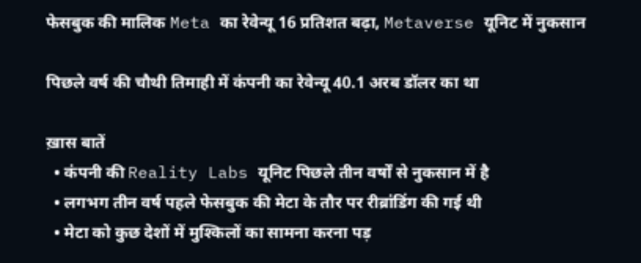फेसबुक की मालिक Meta का रेवेन्यू 16 प्रतिशत बढ़ा, Metaverse यूनिट में नुकसान

पिछले वर्ष की चौथी तिमाही में कंपनी का रेवेन्यू 40.1 अरब डॉलर का था

ख़ास बातें
  • कंपनी की Reality Labs यूनिट पिछले तीन वर्षों से नुकसान में है
  • लगभग तीन वर्ष पहले फेसबुक की मेटा के तौर पर रीब्रांडिंग की गई थी
  • मेटा को कुछ देशों में मुश्किलों का सामना करना पड़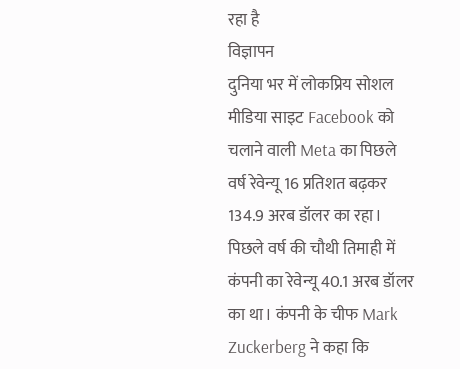रहा है
विज्ञापन
दुनिया भर में लोकप्रिय सोशल मीडिया साइट Facebook को चलाने वाली Meta का पिछले वर्ष रेवेन्यू 16 प्रतिशत बढ़कर 134.9 अरब डॉलर का रहा। पिछले वर्ष की चौथी तिमाही में कंपनी का रेवेन्यू 40.1 अरब डॉलर का था। कंपनी के चीफ Mark Zuckerberg ने कहा कि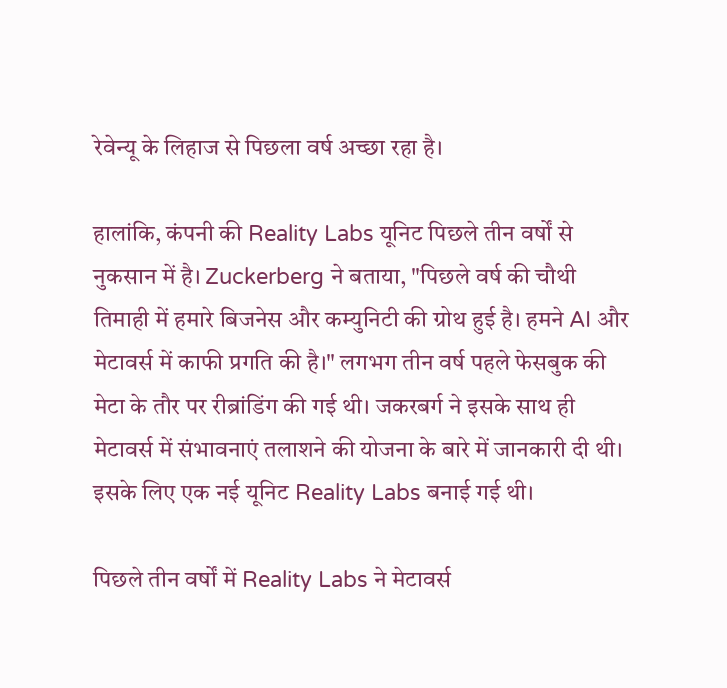रेवेन्यू के लिहाज से पिछला वर्ष अच्छा रहा है।

हालांकि, कंपनी की Reality Labs यूनिट पिछले तीन वर्षों से नुकसान में है। Zuckerberg ने बताया, "पिछले वर्ष की चौथी तिमाही में हमारे बिजनेस और कम्युनिटी की ग्रोथ हुई है। हमने AI और मेटावर्स में काफी प्रगति की है।" लगभग तीन वर्ष पहले फेसबुक की मेटा के तौर पर रीब्रांडिंग की गई थी। जकरबर्ग ने इसके साथ ही मेटावर्स में संभावनाएं तलाशने की योजना के बारे में जानकारी दी थी। इसके लिए एक नई यूनिट Reality Labs बनाई गई थी।

पिछले तीन वर्षों में Reality Labs ने मेटावर्स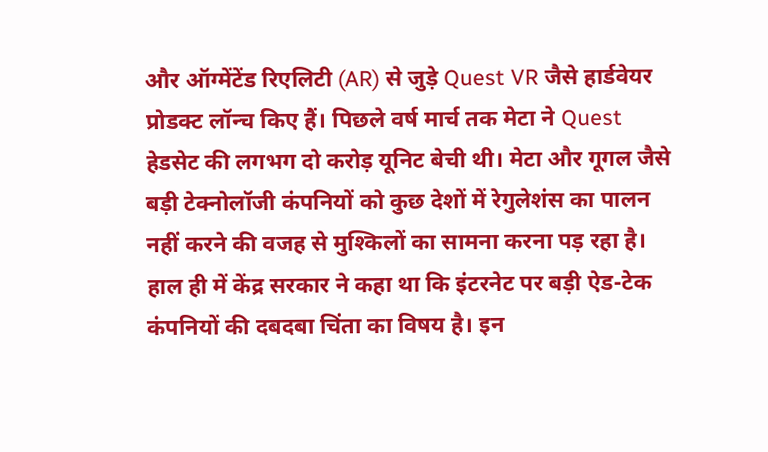और ऑग्मेंटेंड रिएलिटी (AR) से जुड़े Quest VR जैसे हार्डवेयर प्रोडक्ट लॉन्च किए हैं। पिछले वर्ष मार्च तक मेटा ने Quest हेडसेट की लगभग दो करोड़ यूनिट बेची थी। मेटा और गूगल जैसे बड़ी टेक्नोलॉजी कंपनियों को कुछ देशों में रेगुलेशंस का पालन नहीं करने की वजह से मुश्किलों का सामना करना पड़ रहा है। हाल ही में केंद्र सरकार ने कहा था कि इंटरनेट पर बड़ी ऐड-टेक कंपनियों की दबदबा चिंता का विषय है। इन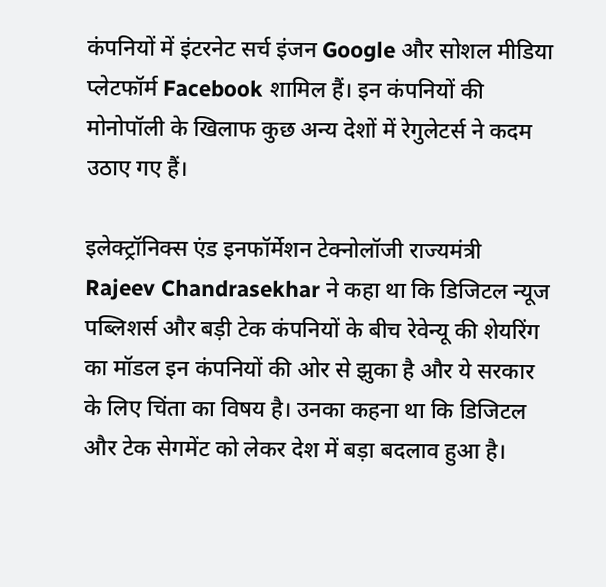कंपनियों में इंटरनेट सर्च इंजन Google और सोशल मीडिया प्लेटफॉर्म Facebook शामिल हैं। इन कंपनियों की मोनोपॉली के खिलाफ कुछ अन्य देशों में रेगुलेटर्स ने कदम उठाए गए हैं।

इलेक्ट्रॉनिक्स एंड इनफॉर्मेशन टेक्नोलॉजी राज्यमंत्री Rajeev Chandrasekhar ने कहा था कि डिजिटल न्यूज पब्लिशर्स और बड़ी टेक कंपनियों के बीच रेवेन्यू की शेयरिंग का मॉडल इन कंपनियों की ओर से झुका है और ये सरकार के लिए चिंता का विषय है। उनका कहना था कि डिजिटल और टेक सेगमेंट को लेकर देश में बड़ा बदलाव हुआ है।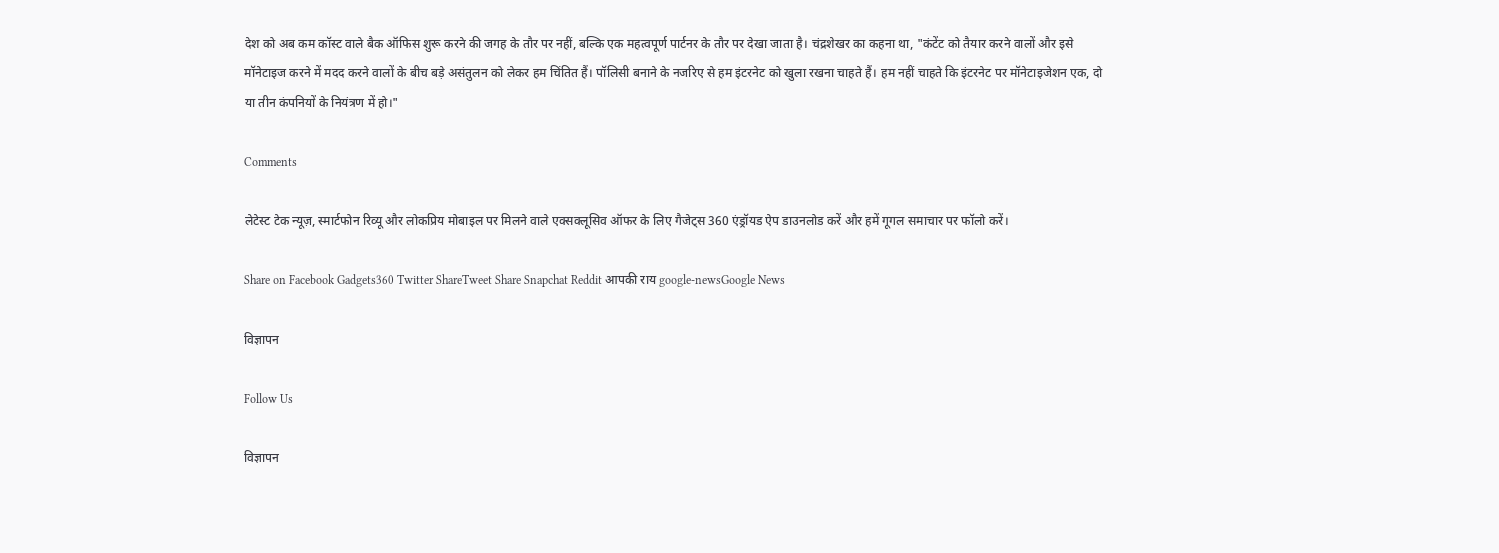देश को अब कम कॉस्ट वाले बैक ऑफिस शुरू करने की जगह के तौर पर नहीं, बल्कि एक महत्वपूर्ण पार्टनर के तौर पर देखा जाता है। चंद्रशेखर का कहना था, "कंटेंट को तैयार करने वालों और इसे मॉनेटाइज करने में मदद करने वालों के बीच बड़े असंतुलन को लेकर हम चिंतित हैं। पॉलिसी बनाने के नजरिए से हम इंटरनेट को खुला रखना चाहते हैं। हम नहीं चाहते कि इंटरनेट पर मॉनेटाइजेशन एक, दो या तीन कंपनियों के नियंत्रण में हो।"

Comments

लेटेस्ट टेक न्यूज़, स्मार्टफोन रिव्यू और लोकप्रिय मोबाइल पर मिलने वाले एक्सक्लूसिव ऑफर के लिए गैजेट्स 360 एंड्रॉयड ऐप डाउनलोड करें और हमें गूगल समाचार पर फॉलो करें।

Share on Facebook Gadgets360 Twitter ShareTweet Share Snapchat Reddit आपकी राय google-newsGoogle News

विज्ञापन

Follow Us

विज्ञापन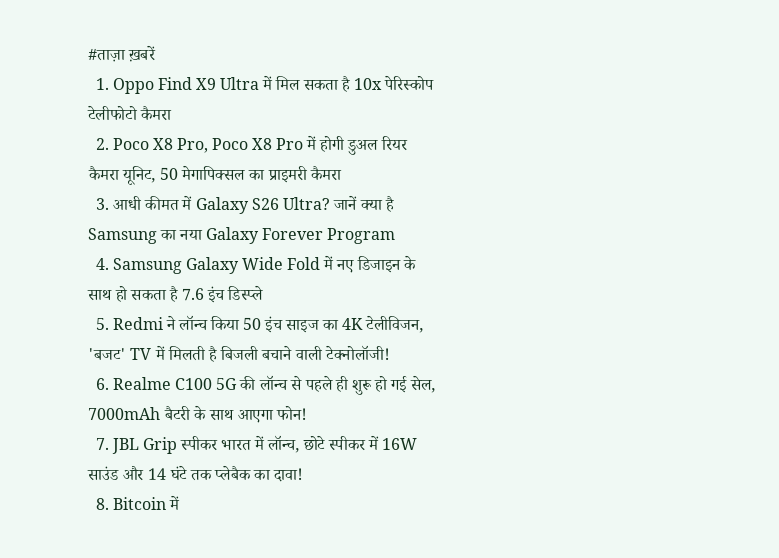#ताज़ा ख़बरें
  1. Oppo Find X9 Ultra में मिल सकता है 10x पेरिस्कोप टेलीफोटो कैमरा
  2. Poco X8 Pro, Poco X8 Pro में होगी डुअल रियर कैमरा यूनिट, 50 मेगापिक्सल का प्राइमरी कैमरा
  3. आधी कीमत में Galaxy S26 Ultra? जानें क्या है Samsung का नया Galaxy Forever Program
  4. Samsung Galaxy Wide Fold में नए डिजाइन के साथ हो सकता है 7.6 इंच डिस्प्ले
  5. Redmi ने लॉन्च किया 50 इंच साइज का 4K टेलीविजन, 'बजट' TV में मिलती है बिजली बचाने वाली टेक्नोलॉजी!
  6. Realme C100 5G की लॉन्च से पहले ही शुरू हो गई सेल, 7000mAh बैटरी के साथ आएगा फोन!
  7. JBL Grip स्पीकर भारत में लॉन्च, छोटे स्पीकर में 16W साउंड और 14 घंटे तक प्लेबैक का दावा!
  8. Bitcoin में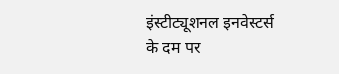इंस्टीट्यूशनल इनवेस्टर्स के दम पर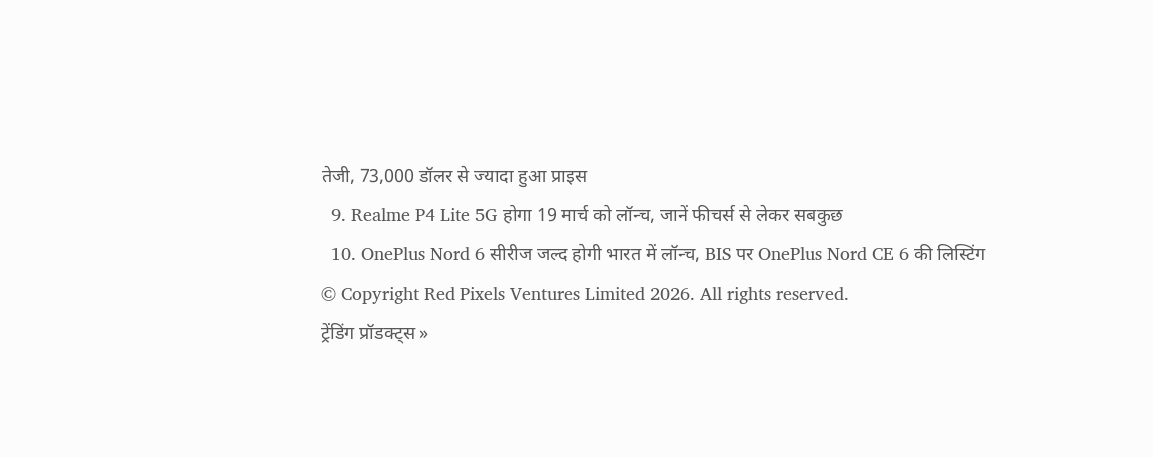तेजी, 73,000 डॉलर से ज्यादा हुआ प्राइस
  9. Realme P4 Lite 5G होगा 19 मार्च को लॉन्च, जानें फीचर्स से लेकर सबकुछ
  10. OnePlus Nord 6 सीरीज जल्द होगी भारत में लॉन्च, BIS पर OnePlus Nord CE 6 की लिस्टिंग
© Copyright Red Pixels Ventures Limited 2026. All rights reserved.
ट्रेंडिंग प्रॉडक्ट्स »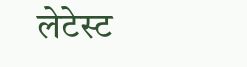लेटेस्ट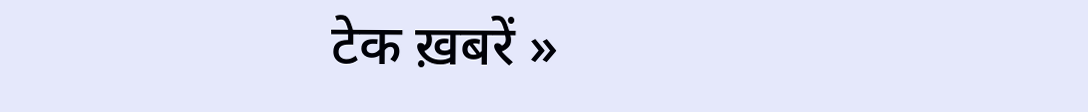टेक ख़बरें »